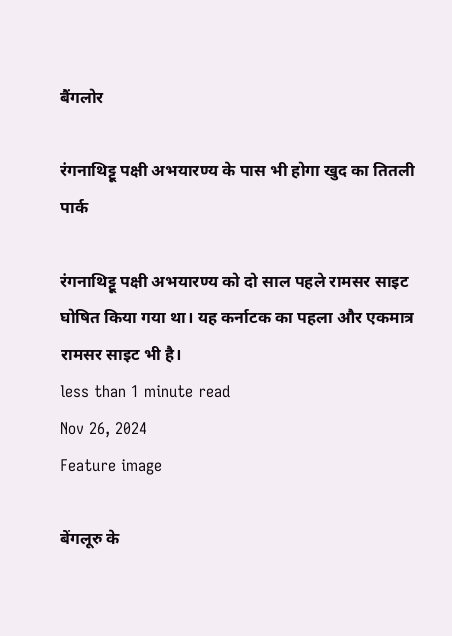बैंगलोर

रंगनाथिट्टू पक्षी अभयारण्य के पास भी होगा खुद का तितली पार्क

रंगनाथिट्टू पक्षी अभयारण्य को दो साल पहले रामसर साइट घोषित किया गया था। यह कर्नाटक का पहला और एकमात्र रामसर साइट भी है।
less than 1 minute read
Nov 26, 2024
Feature image

बेंगलूरु के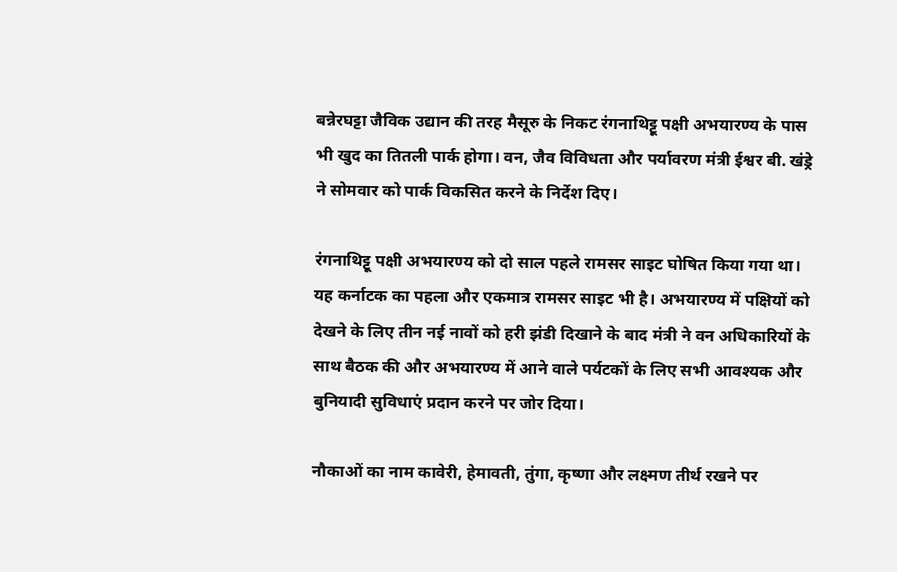बन्नेरघट्टा जैविक उद्यान की तरह मैसूरु के निकट रंगनाथिट्टू पक्षी अभयारण्य के पास भी खुद का तितली पार्क होगा। वन, जैव विविधता और पर्यावरण मंत्री ईश्वर बी. खंड्रे ने सोमवार को पार्क विकसित करने के निर्देश दिए।

रंगनाथिट्टू पक्षी अभयारण्य को दो साल पहले रामसर साइट घोषित किया गया था। यह कर्नाटक का पहला और एकमात्र रामसर साइट भी है। अभयारण्य में पक्षियों को देखने के लिए तीन नई नावों को हरी झंडी दिखाने के बाद मंत्री ने वन अधिकारियों के साथ बैठक की और अभयारण्य में आने वाले पर्यटकों के लिए सभी आवश्यक और बुनियादी सुविधाएं प्रदान करने पर जोर दिया।

नौकाओं का नाम कावेरी, हेमावती, तुंगा, कृष्णा और लक्ष्मण तीर्थ रखने पर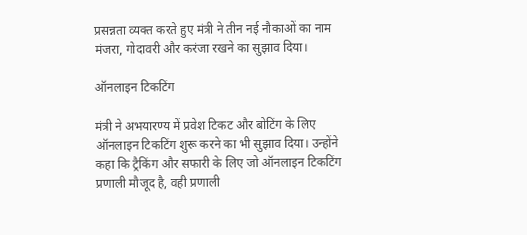प्रसन्नता व्यक्त करते हुए मंत्री ने तीन नई नौकाओं का नाम मंजरा, गोदावरी और करंजा रखने का सुझाव दिया।

ऑनलाइन टिकटिंग

मंत्री ने अभयारण्य में प्रवेश टिकट और बोटिंग के लिए ऑनलाइन टिकटिंग शुरू करने का भी सुझाव दिया। उन्होंने कहा कि ट्रैकिंग और सफारी के लिए जो ऑनलाइन टिकटिंग प्रणाली मौजूद है, वही प्रणाली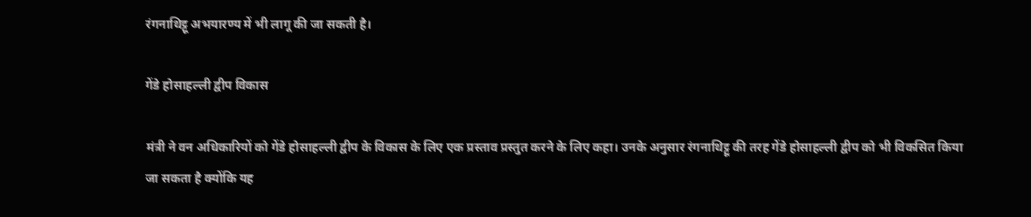रंगनाथिट्टू अभयारण्य में भी लागू की जा सकती है।

गेंडे होसाहल्ली द्वीप विकास

मंत्री ने वन अधिकारियों को गेंडे होसाहल्ली द्वीप के विकास के लिए एक प्रस्ताव प्रस्तुत करने के लिए कहा। उनके अनुसार रंगनाथिट्टू की तरह गेंडे होसाहल्ली द्वीप को भी विकसित किया जा सकता है क्योंकि यह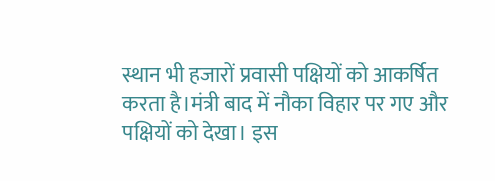स्थान भी हजारों प्रवासी पक्षियों को आकर्षित करता है।मंत्री बाद में नौका विहार पर गए और पक्षियों को देखा। इस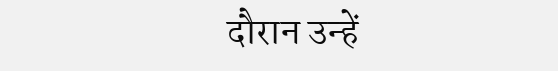दौरान उन्हें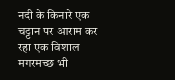नदी के किनारे एक चट्टान पर आराम कर रहा एक विशाल मगरमच्छ भी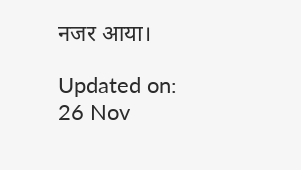नजर आया।

Updated on:
26 Nov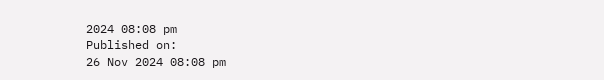2024 08:08 pm
Published on:
26 Nov 2024 08:08 pm